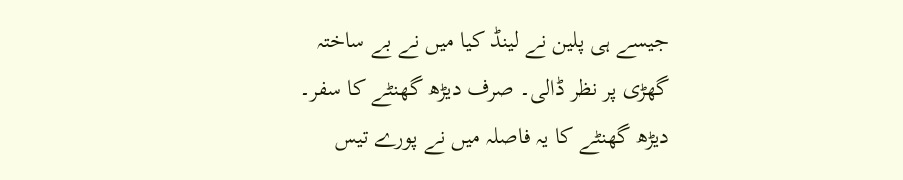جیسے ہی پلین نے لینڈ کیا میں نے بے ساختہ گھڑی پر نظر ڈالی۔ صرف دیڑھ گھنٹے کا سفر۔ دیڑھ گھنٹے کا یہ فاصلہ میں نے پورے تیس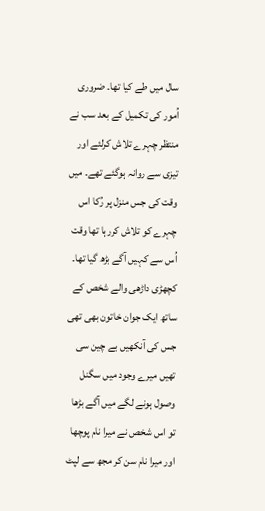سال میں طے کیا تھا۔ ضروری اُمور کی تکمیل کے بعد سب نے منتظر چہرے تلاش کرلئے اور تیزی سے روانہ ہوگئے تھے۔ میں وقت کی جس منزل پر رُکا اس چہرے کو تلاش کررہا تھا وقت اُس سے کہیں آگے بڑھ گیا تھا۔ کچھڑی داڑھی والے شخص کے ساتھ ایک جوان خاتون بھی تھی جس کی آنکھیں بے چین سی تھیں میرے وجود میں سگنل وصول ہونے لگے میں آگے بڑھا تو اس شخص نے میرا نام پوچھا اور میرا نام سن کر مجھ سے لپٹ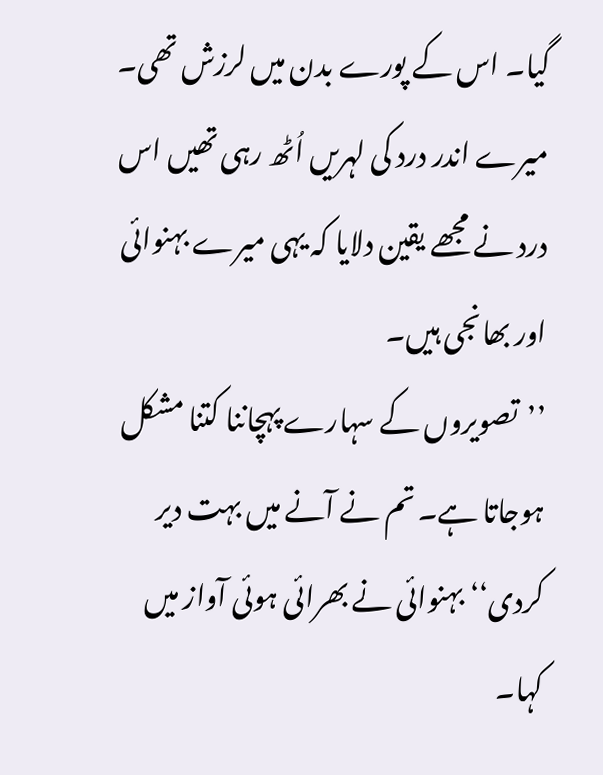گیا۔ اس کے پورے بدن میں لرزش تھی۔ میرے اندر درد کی لہریں اُٹھ رہی تھیں اس درد نے مجھے یقین دلایا کہ یہی میرے بہنوائی اور بھانجی ہیں۔
’’تصویروں کے سہارے پہچاننا کتنا مشکل ہوجاتا ہے۔ تم نے آنے میں بہت دیر کردی‘‘ بہنوائی نے بھرائی ہوئی آواز میں کہا۔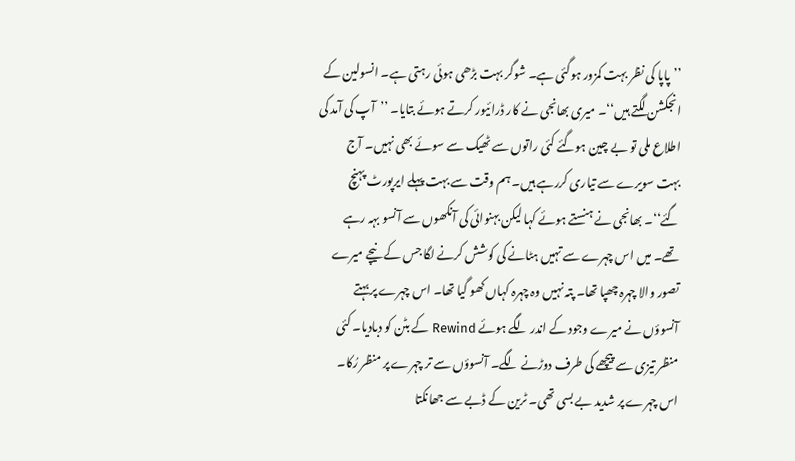’’پاپا کی نظر بہت کمزور ہوگئی ہے۔ شوگر بہت بڑھی ہوئی رہتی ہے۔ انسولین کے انجکشن لگتے ہیں‘‘۔ میری بھانجی نے کار ڈرائیور کرتے ہوئے بتایا۔ ’’آپ کی آمد کی اطلاع ملی تو بے چین ہوگئے کئی راتوں سے ٹھیک سے سوئے بھی نہیں۔ آج بہت سویرے سے تیاری کررہے ہیں۔ ہم وقت سے بہت پہلے ایرپورٹ پہنچ گئے‘‘۔ بھانجی نے ہنستے ہوئے کہا لیکن بہنوائی کی آنکھوں سے آنسو بہہ رہے تھے۔ میں اس چہرے سے تہیں ہٹانے کی کوشش کرنے لگا جس کے نیچے میرے تصور والا چہرہ چھپا تھا۔ پتہ نہیں وہ چہرہ کہاں کھو گیا تھا۔ اس چہرے پر بہتے آنسوؤں نے میرے وجود کے اندر لگے ہوئے Rewind کے بٹن کو دبادیا۔ کئی منظر تیزی سے پیچھے کی طرف دوڑنے لگے۔ آنسوؤں سے تر چہرے پر منظر رُکا۔ اس چہرے پر شدید بے بسی تھی۔ ٹرین کے ڈبے سے جھانکتا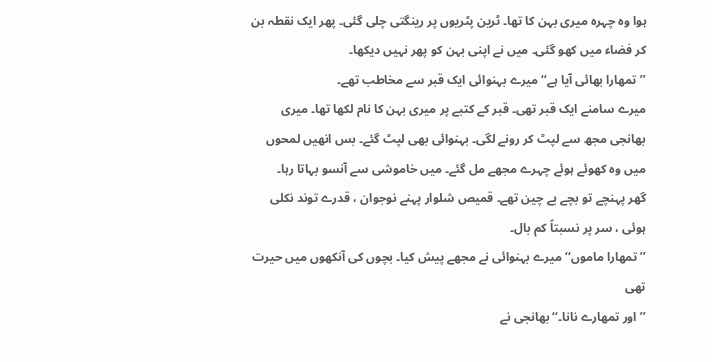ہوا وہ چہرہ میری بہن کا تھا۔ ٹرین پٹریوں پر رینگتی چلی گئی۔ پھر ایک نقطہ بن کر فضاء میں کھو گئی۔ میں نے اپنی بہن کو پھر نہیں دیکھا۔
’’تمھارا بھائی آیا ہے‘‘ میرے بہنوائی ایک قبر سے مخاطب تھے۔
میرے سامنے ایک قبر تھی۔ قبر کے کتبے پر میری بہن کا نام لکھا تھا۔ میری بھانجی مجھ سے لپٹ کر رونے لگی۔ بہنوائی بھی لپٹ گئے۔ بس انھیں لمحوں میں وہ کھوئے ہوئے چہرے مجھے مل گئے۔ میں خاموشی سے آنسو بہاتا رہا۔
گھر پہنچے تو بچے بے چین تھے۔ قمیص شلوار پہنے نوجوان ، قدرے توند نکلی ہوئی ، سر پر نسبتاً کم بال۔
’’تمھارا ماموں‘‘ میرے بہنوائی نے مجھے پیش کیا۔ بچوں کی آنکھوں میں حیرت تھی
’’اور تمھارے نانا۔‘‘ بھانجی نے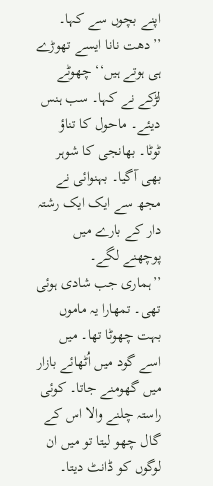اپنے بچوں سے کہا۔
’’دھت نانا ایسے تھوڑے ہی ہوتے ہیں‘‘ چھوٹے لڑکے نے کہا۔ سب ہنس دیئے۔ ماحول کا تناؤ ٹوٹا۔ بھانجی کا شوہر بھی آگیا۔ بہنوائی نے مجھ سے ایک ایک رشتہ دار کے بارے میں پوچھنے لگے۔
’’ہماری جب شادی ہوئی تھی۔ تمھارا یہ ماموں بہت چھوٹا تھا۔ میں اسے گود میں اُٹھائے بازار میں گھومنے جاتا۔ کوئی راستہ چلنے والا اس کے گال چھو لیتا تو میں ان لوگوں کو ڈانٹ دیتا۔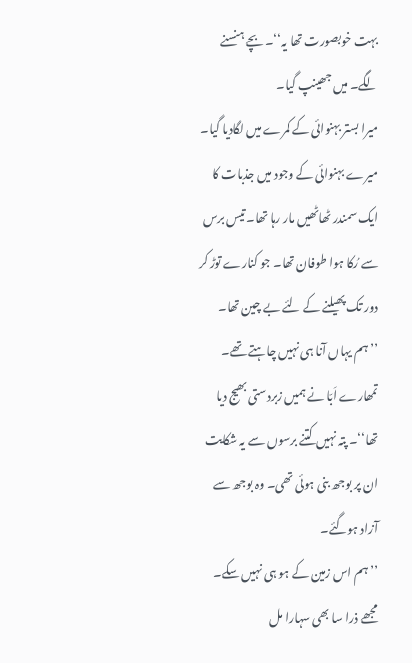بہت خوبصورت تھا یہ‘‘۔ بچے ہنسنے لگے۔ میں جھینپ گیا۔
میرا بستر بہنوائی کے کمرے میں لگادیا گیا۔
میرے بہنوائی کے وجود میں جذبات کا ایک سمندر ٹھاٹھیں مار رہا تھا۔ تیس برس سے رُکا ہوا طوفان تھا۔ جو کنارے توڑ کر دور تک پھیلنے کے لئے بے چین تھا۔
’’ہم یہاں آنا ہی نہیں چاہتے تھے۔ تمھارے اَبّا نے ہمیں زبردستی بھیج دیا تھا‘‘۔ پتہ نہیں کتنے برسوں سے یہ شکایت ان پر بوجھ بنی ہوئی تھی۔ وہ بوجھ سے آزاد ہوگئے۔
’’ہم اس زمین کے ہو ہی نہیں سکے۔ مجھے ذرا سا بھی سہارا مل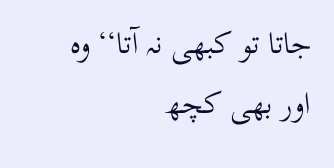جاتا تو کبھی نہ آتا‘‘ وہ اور بھی کچھ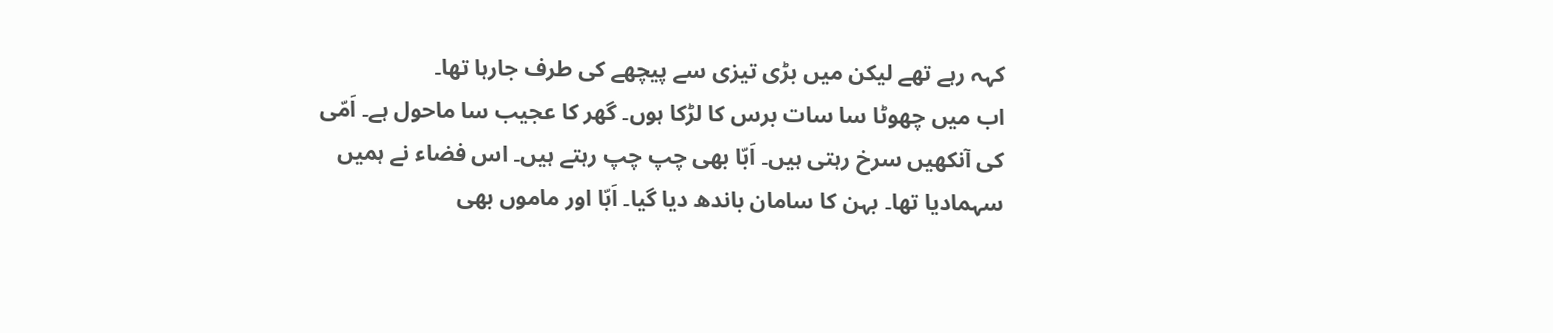کہہ رہے تھے لیکن میں بڑی تیزی سے پیچھے کی طرف جارہا تھا۔
اب میں چھوٹا سا سات برس کا لڑکا ہوں۔ گھر کا عجیب سا ماحول ہے۔ اَمّی کی آنکھیں سرخ رہتی ہیں۔ اَبّا بھی چپ چپ رہتے ہیں۔ اس فضاء نے ہمیں سہمادیا تھا۔ بہن کا سامان باندھ دیا گیا۔ اَبّا اور ماموں بھی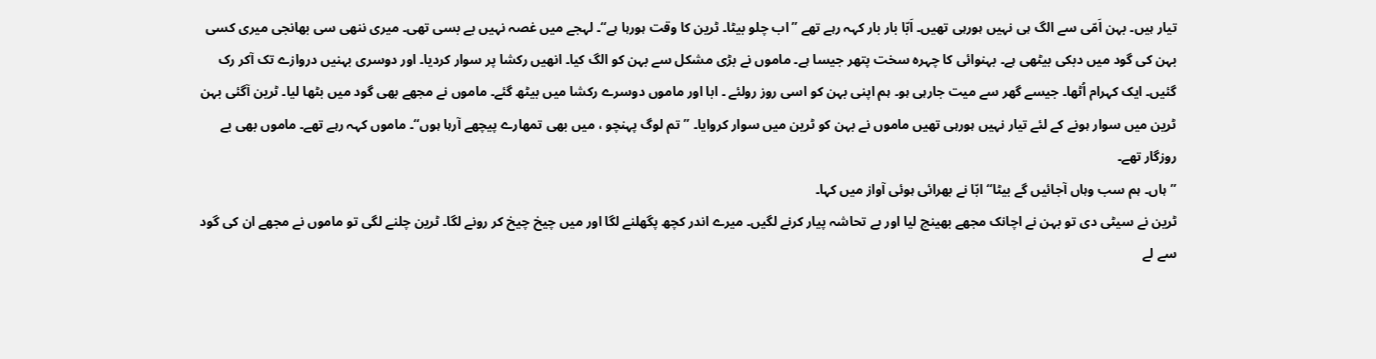تیار ہیں۔ بہن اَمّی سے الگ ہی نہیں ہورہی تھیں۔ اَبّا بار بار کہہ رہے تھے ’’اب چلو بیٹا۔ ٹرین کا وقت ہورہا ہے‘‘۔ لہجے میں غصہ نہیں بے بسی تھی۔ میری ننھی سی بھانجی میری کسی بہن کی گود میں دبکی بیٹھی ہے۔ بہنوائی کا چہرہ سخت پتھر جیسا ہے۔ ماموں نے بڑی مشکل سے بہن کو الگ کیا۔ انھیں رکشا پر سوار کردیا۔ اور دوسری بہنیں دروازے تک آکر رک گئیں۔ ایک کہرام اُٹھا۔ جیسے گھر سے میت جارہی ہو۔ ہم اپنی بہن کو اسی روز رولئے ۔ ابا اور ماموں دوسرے رکشا میں بیٹھ گئے۔ ماموں نے مجھے بھی گود میں بٹھا لیا۔ ٹرین آگئی بہن ٹرین میں سوار ہونے کے لئے تیار نہیں ہورہی تھیں ماموں نے بہن کو ٹرین میں سوار کروایا۔ ’’تم لوگ پہنچو ، میں بھی تمھارے پیچھے آرہا ہوں‘‘۔ ماموں کہہ رہے تھے۔ ماموں بھی بے روزگار تھے۔
’’ہاں۔ ہم سب وہاں آجائیں گے بیٹا‘‘ ابّا نے بھرائی ہوئی آواز میں کہا۔
ٹرین نے سیٹی دی تو بہن نے اچانک مجھے بھینچ لیا اور بے تحاشہ پیار کرنے لگیں۔ میرے اندر کچھ پگھلنے لگا اور میں چیخ چیخ کر رونے لگا۔ ٹرین چلنے لگی تو ماموں نے مجھے ان کی گود سے لے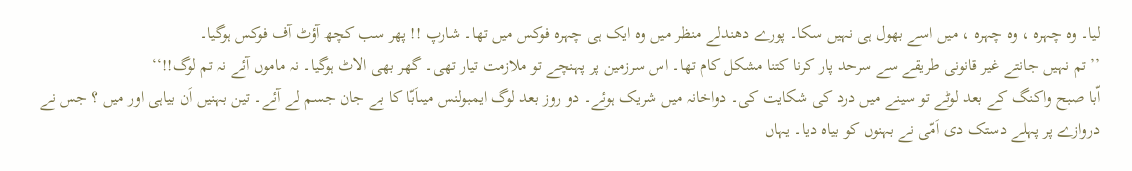لیا۔ وہ چہرہ ، وہ چہرہ ، میں اسے بھول ہی نہیں سکا۔ پورے دھندلے منظر میں وہ ایک ہی چہرہ فوکس میں تھا۔ شارپ !! پھر سب کچھ آؤٹ آف فوکس ہوگیا۔
’’تم نہیں جانتے غیر قانونی طریقے سے سرحد پار کرنا کتنا مشکل کام تھا۔ اس سرزمین پر پہنچے تو ملازمت تیار تھی۔ گھر بھی الاٹ ہوگیا۔ نہ ماموں آئے نہ تم لوگ!!‘‘
اّبا صبح واکنگ کے بعد لوٹے تو سینے میں درد کی شکایت کی۔ دواخانہ میں شریک ہوئے۔ دو روز بعد لوگ ایمبولنس میںاَبّا کا بے جان جسم لے آئے۔ تین بہنیں اَن بیاہی اور میں ؟ جس نے دروازے پر پہلے دستک دی اَمّی نے بہنوں کو بیاہ دیا۔ یہاں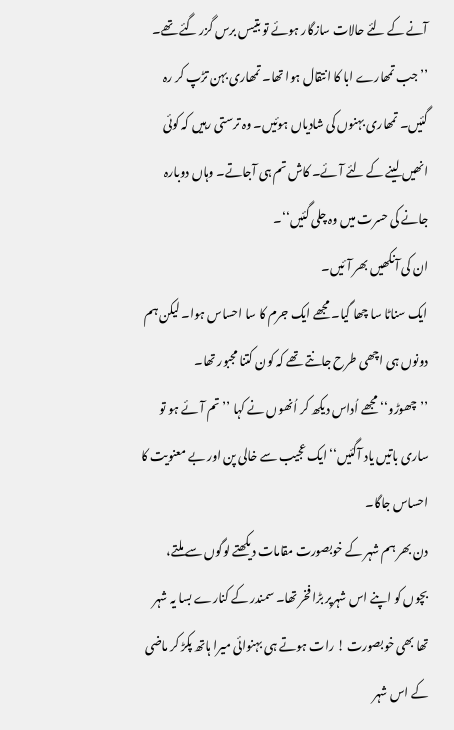آنے کے لئے حالات سازگار ہوئے تو بتیس برس گزر گئے تھے۔
’’جب تمھارے ابا کا انتقال ہوا تھا۔ تمھاری بہن تڑپ کر رہ گئیں۔ تمھاری بہنوں کی شادیاں ہوئیں۔ وہ ترستی رہیں کہ کوئی انھیں لینے کے لئے آئے۔ کاش تم ہی آجاتے۔ وہاں دوبارہ جانے کی حسرت میں وہ چلی گئیں‘‘۔
ان کی آنکھیں بھر آئیں۔
ایک سناٹا سا چھا گیا۔ مجھے ایک جرم کا سا احساس ہوا۔ لیکن ہم دونوں ہی اچھی طرح جانتے تھے کہ کون کتنا مجبور تھا۔
’’چھوڑو‘‘ مجھے اُداس دیکھ کر اُنھوں نے کہا ’’تم آئے ہو تو ساری باتیں یاد آگئیں‘‘ ایک عجیب سے خالی پن اور بے معنویت کا احساس جاگا۔
دن بھر ہم شہر کے خوبصورت مقامات دیکھتے لوگوں سے ملتے، بچوں کو اپنے اس شہرپر بڑا فخر تھا۔ سمندر کے کنارے بسا یہ شہر تھا بھی خوبصورت ! رات ہوتے ہی بہنوائی میرا ہاتھ پکڑ کر ماضی کے اس شہر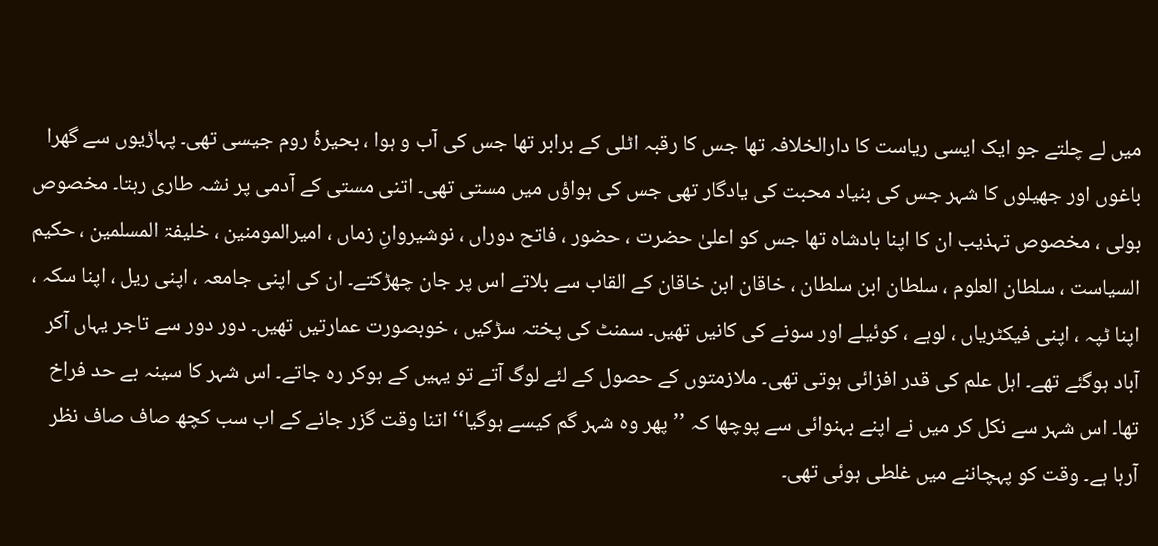میں لے چلتے جو ایک ایسی ریاست کا دارالخلافہ تھا جس کا رقبہ اٹلی کے برابر تھا جس کی آب و ہوا ، بحیرۂ روم جیسی تھی۔ پہاڑیوں سے گھرا باغوں اور جھیلوں کا شہر جس کی بنیاد محبت کی یادگار تھی جس کی ہواؤں میں مستی تھی۔ اتنی مستی کے آدمی پر نشہ طاری رہتا۔ مخصوص بولی ، مخصوص تہذیب ان کا اپنا بادشاہ تھا جس کو اعلیٰ حضرت ، حضور ، فاتح دوراں ، نوشیروانِ زماں ، امیرالمومنین ، خلیفۃ المسلمین ، حکیم السیاست ، سلطان العلوم ، سلطان ابن سلطان ، خاقان ابن خاقان کے القاب سے بلاتے اس پر جان چھڑکتے۔ ان کی اپنی جامعہ ، اپنی ریل ، اپنا سکہ ، اپنا ٹپہ ، اپنی فیکٹریاں ، لوہے ، کوئیلے اور سونے کی کانیں تھیں۔ سمنٹ کی پختہ سڑکیں ، خوبصورت عمارتیں تھیں۔ دور دور سے تاجر یہاں آکر آباد ہوگئے تھے۔ اہل علم کی قدر افزائی ہوتی تھی۔ ملازمتوں کے حصول کے لئے لوگ آتے تو یہیں کے ہوکر رہ جاتے۔ اس شہر کا سینہ بے حد فراخ تھا۔ اس شہر سے نکل کر میں نے اپنے بہنوائی سے پوچھا کہ ’’پھر وہ شہر گم کیسے ہوگیا‘‘ اتنا وقت گزر جانے کے اب سب کچھ صاف صاف نظر آرہا ہے۔ وقت کو پہچاننے میں غلطی ہوئی تھی۔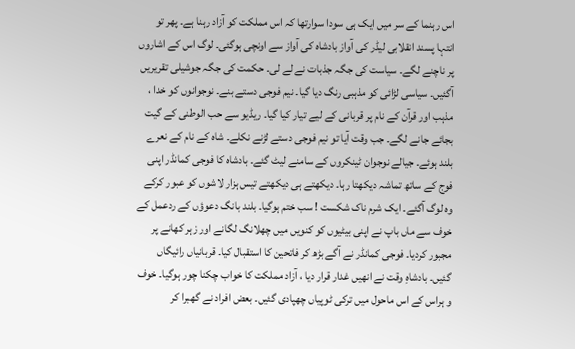اس رہنما کے سر میں ایک ہی سودا سوارتھا کہ اس مملکت کو آزاد رہنا ہے۔ پھر تو انتہا پسند انقلابی لیڈر کی آواز بادشاہ کی آواز سے اونچی ہوگئی۔ لوگ اس کے اشاروں پر ناچنے لگے۔ سیاست کی جگہ جذبات نے لے لی۔ حکمت کی جگہ جوشیلی تقریریں آگئیں۔ سیاسی لڑائی کو مذہبی رنگ دیا گیا۔ نیم فوجی دستے بنے۔ نوجوانوں کو خدا ، مذہب اور قرآن کے نام پر قربانی کے لیے تیار کیا گیا۔ ریڈیو سے حب الوطنی کے گیت بجائے جانے لگے۔ جب وقت آیا تو نیم فوجی دستے لڑنے نکلے۔ شاہ کے نام کے نعرے بلند ہوئے۔ جیالے نوجوان ٹینکروں کے سامنے لیٹ گئے۔ بادشاہ کا فوجی کمانڈر اپنی فوج کے ساتھ تماشہ دیکھتا رہا۔ دیکھتے ہی دیکھتے تیس ہزار لاشوں کو عبور کرکے وہ لوگ آگئے۔ ایک شرم ناک شکست ! سب ختم ہوگیا۔ بلند بانگ دعوؤں کے ردعمل کے خوف سے ماں باپ نے اپنی بیٹیوں کو کنویں میں چھلانگ لگانے اور زہر کھانے پر مجبور کردیا۔ فوجی کمانڈر نے آگے بڑھ کر فاتحین کا استقبال کیا۔ قربانیاں رائیگاں گئیں۔ بادشاہِ وقت نے انھیں غدار قرار دیا ، آزاد مملکت کا خواب چکنا چور ہوگیا۔ خوف و ہراس کے اس ماحول میں ترکی ٹوپیاں چھپادی گئیں۔ بعض افراد نے گھبرا کر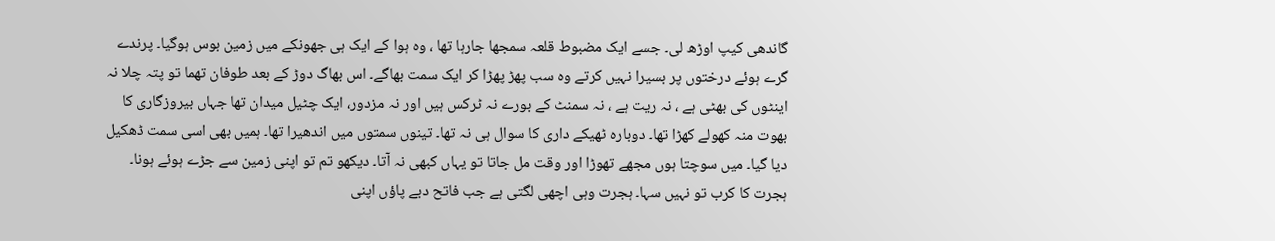گاندھی کیپ اوڑھ لی۔ جسے ایک مضبوط قلعہ سمجھا جارہا تھا ، وہ ہوا کے ایک ہی جھونکے میں زمین بوس ہوگیا۔ پرندے گرے ہوئے درختوں پر بسیرا نہیں کرتے وہ سب پھڑ پھڑا کر ایک سمت بھاگے۔ اس بھاگ دوڑ کے بعد طوفان تھما تو پتہ چلا نہ اینٹوں کی بھٹی ہے ، نہ ریت ہے ، نہ سمنٹ کے بورے نہ ٹرکس ہیں اور نہ مزدور، ایک چٹیل میدان تھا جہاں بیروزگاری کا بھوت منہ کھولے کھڑا تھا۔ دوبارہ ٹھیکے داری کا سوال ہی نہ تھا۔ تینوں سمتوں میں اندھیرا تھا۔ ہمیں بھی اسی سمت ڈھکیل دیا گیا۔ میں سوچتا ہوں مجھے تھوڑا اور وقت مل جاتا تو یہاں کبھی نہ آتا۔ دیکھو تم تو اپنی زمین سے جڑے ہوئے ہونا۔ ہجرت کا کرب تو نہیں سہا۔ ہجرت وہی اچھی لگتی ہے جب فاتح دبے پاؤں اپنی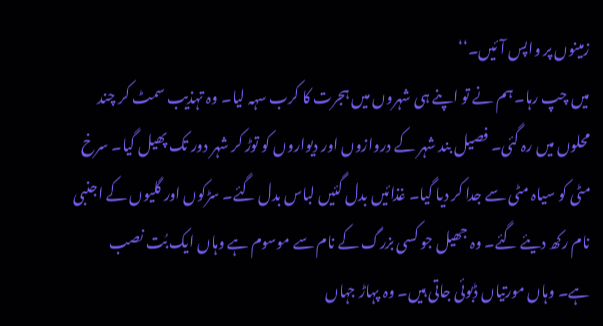زمینوں پر واپس آئیں۔‘‘
میں چپ رہا۔ ہم نے تو اپنے ہی شہروں میں ہجرت کا کرب سہہ لیا۔ وہ تہذیب سمٹ کر چند محلوں میں رہ گئی۔ فصیل بند شہر کے دروازوں اور دیواروں کو توڑ کر شہر دور تک پھیل گیا۔ سرخ مٹی کو سیاہ مٹی سے جدا کر دیا گیا۔ غذائیں بدل گئیں لباس بدل گئے۔ سڑکوں اور گلیوں کے اجنبی نام رکھ دیئے گئے۔ وہ جھیل جو کسی بزرگ کے نام سے موسوم ہے وہاں ایک بُت نصب ہے۔ وہاں مورتیاں ڈبوئی جاتی ہیں۔ وہ پہاڑ جہاں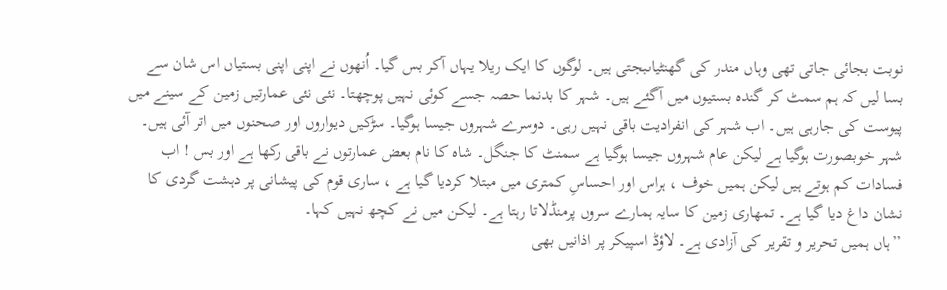نوبت بجائی جاتی تھی وہاں مندر کی گھنٹیاںبجتی ہیں۔ لوگوں کا ایک ریلا یہاں آکر بس گیا۔ اُنھوں نے اپنی اپنی بستیاں اس شان سے بسا لیں کہ ہم سمٹ کر گندہ بستیوں میں آگئے ہیں۔ شہر کا بدنما حصہ جسے کوئی نہیں پوچھتا۔ نئی نئی عمارتیں زمین کے سینے میں پیوست کی جارہی ہیں۔ اب شہر کی انفرادیت باقی نہیں رہی۔ دوسرے شہروں جیسا ہوگیا۔ سڑکیں دیواروں اور صحنوں میں اتر آئی ہیں۔ شہر خوبصورت ہوگیا ہے لیکن عام شہروں جیسا ہوگیا ہے سمنٹ کا جنگل۔ شاہ کا نام بعض عمارتوں نے باقی رکھا ہے اور بس ! اب فسادات کم ہوتے ہیں لیکن ہمیں خوف ، ہراس اور احساسِ کمتری میں مبتلا کردیا گیا ہے ، ساری قوم کی پیشانی پر دہشت گردی کا نشان داغ دیا گیا ہے۔ تمھاری زمین کا سایہ ہمارے سروں پرمنڈلاتا رہتا ہے۔ لیکن میں نے کچھ نہیں کہا۔
’’ہاں ہمیں تحریر و تقریر کی آزادی ہے۔ لاؤڈ اسپیکر پر اذانیں بھی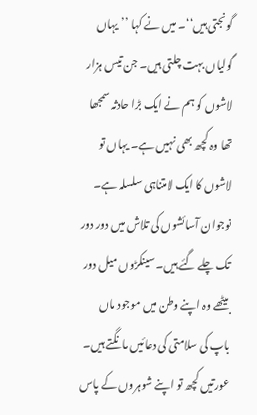گونجتی ہیں‘‘۔ میں نے کہا ’’یہاں گولیاں بہت چلتی ہیں۔ جن تیس ہزار لاشوں کو ہم نے ایک بڑا حادثہ سمجھا تھا وہ کچھ بھی نہیں ہے۔ یہاں تو لاشوں کا ایک لامتناہی سلسلہ ہے۔ نوجوان آسائشوں کی تلاش میں دور دور تک چلے گئے ہیں۔ سینکڑوں میل دور بیٹھے وہ اپنے وطن میں موجود ماں باپ کی سلامتی کی دعائیں مانگتے ہیں۔ عورتیں کچھ تو اپنے شوہروں کے پاس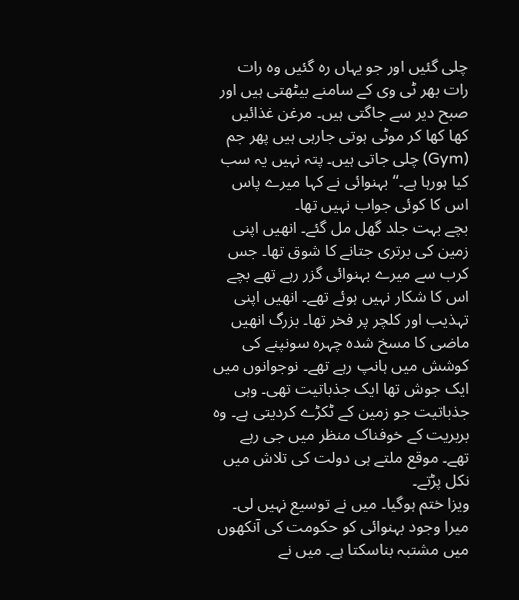چلی گئیں اور جو یہاں رہ گئیں وہ رات رات بھر ٹی وی کے سامنے بیٹھتی ہیں اور صبح دیر سے جاگتی ہیں۔ مرغن غذائیں کھا کھا کر موٹی ہوتی جارہی ہیں پھر جم (Gym) چلی جاتی ہیں۔ پتہ نہیں یہ سب کیا ہورہا ہے۔‘‘ بہنوائی نے کہا میرے پاس اس کا کوئی جواب نہیں تھا۔
بچے بہت جلد گھل مل گئے۔ انھیں اپنی زمین کی برتری جتانے کا شوق تھا۔ جس کرب سے میرے بہنوائی گزر رہے تھے بچے اس کا شکار نہیں ہوئے تھے۔ انھیں اپنی تہذیب اور کلچر پر فخر تھا۔ بزرگ انھیں ماضی کا مسخ شدہ چہرہ سونپنے کی کوشش میں ہانپ رہے تھے۔ نوجوانوں میں ایک جوش تھا ایک جذباتیت تھی۔ وہی جذباتیت جو زمین کے ٹکڑے کردیتی ہے۔ وہ بربریت کے خوفناک منظر میں جی رہے تھے۔ موقع ملتے ہی دولت کی تلاش میں نکل پڑتے۔
ویزا ختم ہوگیا۔ میں نے توسیع نہیں لی۔ میرا وجود بہنوائی کو حکومت کی آنکھوں میں مشتبہ بناسکتا ہے۔ میں نے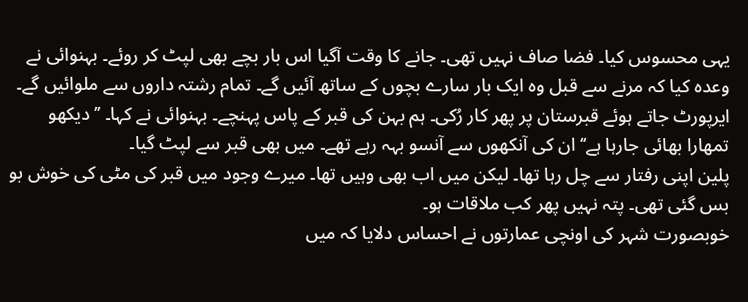یہی محسوس کیا۔ فضا صاف نہیں تھی۔ جانے کا وقت آگیا اس بار بچے بھی لپٹ کر روئے۔ بہنوائی نے وعدہ کیا کہ مرنے سے قبل وہ ایک بار سارے بچوں کے ساتھ آئیں گے۔ تمام رشتہ داروں سے ملوائیں گے۔
ایرپورٹ جاتے ہوئے قبرستان پر پھر کار رُکی۔ ہم بہن کی قبر کے پاس پہنچے۔ بہنوائی نے کہا۔ ’’دیکھو تمھارا بھائی جارہا ہے‘‘ ان کی آنکھوں سے آنسو بہہ رہے تھے۔ میں بھی قبر سے لپٹ گیا۔
پلین اپنی رفتار سے چل رہا تھا۔ لیکن میں اب بھی وہیں تھا۔ میرے وجود میں قبر کی مٹی کی خوش بو بس گئی تھی۔ پتہ نہیں پھر کب ملاقات ہو۔
خوبصورت شہر کی اونچی عمارتوں نے احساس دلایا کہ میں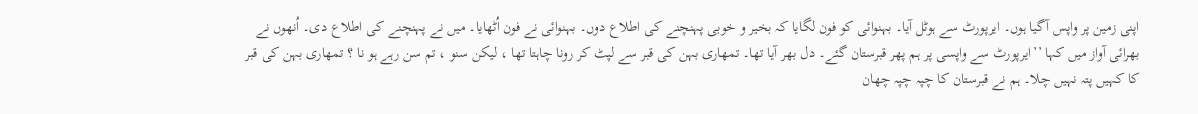اپنی زمین پر واپس آگیا ہوں۔ ایرپورٹ سے ہوٹل آیا۔ بہنوائی کو فون لگایا کہ بخیر و خوبی پہنچنے کی اطلاع دوں۔ بہنوائی نے فون اُٹھایا۔ میں نے پہنچنے کی اطلاع دی۔ اُنھوں نے بھرائی آواز میں کہا ’’ایرپورٹ سے واپسی پر ہم پھر قبرستان گئے۔ دل بھر آیا تھا۔ تمھاری بہن کی قبر سے لپٹ کر رونا چاہتا تھا ، لیکن سنو ، تم سن رہے ہو نا ؟ تمھاری بہن کی قبر کا کہیں پتہ نہیں چلا۔ ہم نے قبرستان کا چپہ چپہ چھان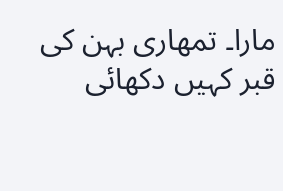مارا۔ تمھاری بہن کی قبر کہیں دکھائی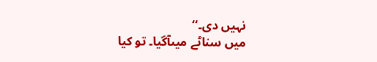نہیں دی۔‘‘
میں سناٹے میںآگیا۔ تو کیا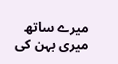میرے ساتھ میری بہن کی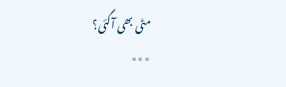مٹی بھی آگئی؟
٭٭٭